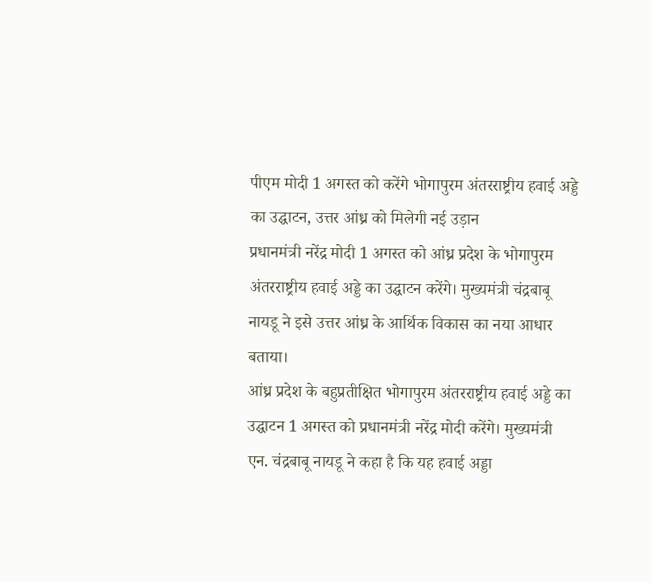पीएम मोदी 1 अगस्त को करेंगे भोगापुरम अंतरराष्ट्रीय हवाई अड्डे का उद्घाटन, उत्तर आंध्र को मिलेगी नई उड़ान
प्रधानमंत्री नरेंद्र मोदी 1 अगस्त को आंध्र प्रदेश के भोगापुरम अंतरराष्ट्रीय हवाई अड्डे का उद्घाटन करेंगे। मुख्यमंत्री चंद्रबाबू नायडू ने इसे उत्तर आंध्र के आर्थिक विकास का नया आधार बताया।
आंध्र प्रदेश के बहुप्रतीक्षित भोगापुरम अंतरराष्ट्रीय हवाई अड्डे का उद्घाटन 1 अगस्त को प्रधानमंत्री नरेंद्र मोदी करेंगे। मुख्यमंत्री एन. चंद्रबाबू नायडू ने कहा है कि यह हवाई अड्डा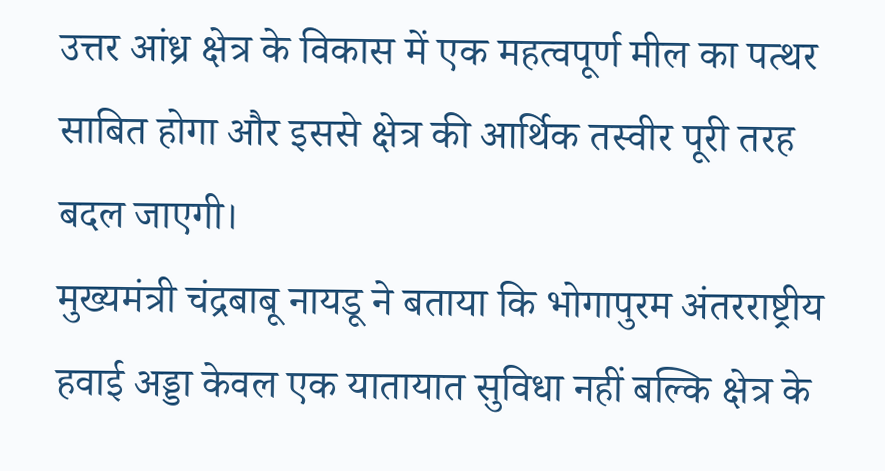उत्तर आंध्र क्षेत्र के विकास में एक महत्वपूर्ण मील का पत्थर साबित होगा और इससे क्षेत्र की आर्थिक तस्वीर पूरी तरह बदल जाएगी।
मुख्यमंत्री चंद्रबाबू नायडू ने बताया कि भोगापुरम अंतरराष्ट्रीय हवाई अड्डा केवल एक यातायात सुविधा नहीं बल्कि क्षेत्र के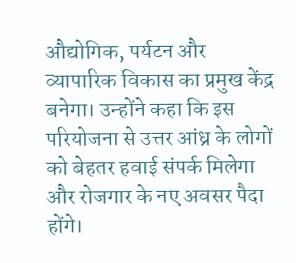औद्योगिक, पर्यटन और व्यापारिक विकास का प्रमुख केंद्र बनेगा। उन्होंने कहा कि इस परियोजना से उत्तर आंध्र के लोगों को बेहतर हवाई संपर्क मिलेगा और रोजगार के नए अवसर पैदा होंगे।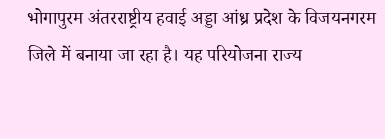भोगापुरम अंतरराष्ट्रीय हवाई अड्डा आंध्र प्रदेश के विजयनगरम जिले में बनाया जा रहा है। यह परियोजना राज्य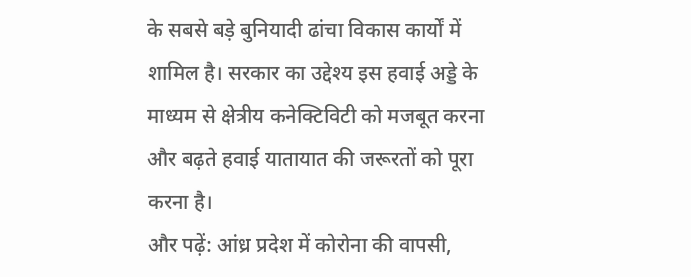के सबसे बड़े बुनियादी ढांचा विकास कार्यों में शामिल है। सरकार का उद्देश्य इस हवाई अड्डे के माध्यम से क्षेत्रीय कनेक्टिविटी को मजबूत करना और बढ़ते हवाई यातायात की जरूरतों को पूरा करना है।
और पढ़ें: आंध्र प्रदेश में कोरोना की वापसी,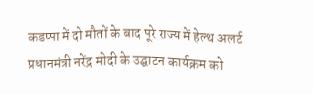कडप्पा में दो मौतों के बाद पूरे राज्य में हेल्थ अलर्ट
प्रधानमंत्री नरेंद्र मोदी के उद्घाटन कार्यक्रम को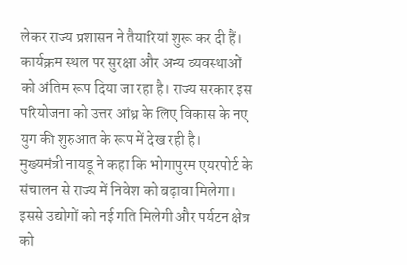लेकर राज्य प्रशासन ने तैयारियां शुरू कर दी हैं। कार्यक्रम स्थल पर सुरक्षा और अन्य व्यवस्थाओं को अंतिम रूप दिया जा रहा है। राज्य सरकार इस परियोजना को उत्तर आंध्र के लिए विकास के नए युग की शुरुआत के रूप में देख रही है।
मुख्यमंत्री नायडू ने कहा कि भोगापुरम एयरपोर्ट के संचालन से राज्य में निवेश को बढ़ावा मिलेगा। इससे उद्योगों को नई गति मिलेगी और पर्यटन क्षेत्र को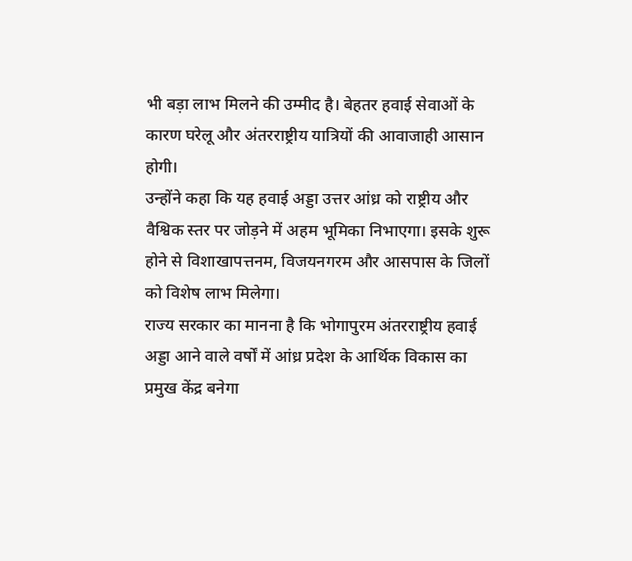भी बड़ा लाभ मिलने की उम्मीद है। बेहतर हवाई सेवाओं के कारण घरेलू और अंतरराष्ट्रीय यात्रियों की आवाजाही आसान होगी।
उन्होंने कहा कि यह हवाई अड्डा उत्तर आंध्र को राष्ट्रीय और वैश्विक स्तर पर जोड़ने में अहम भूमिका निभाएगा। इसके शुरू होने से विशाखापत्तनम, विजयनगरम और आसपास के जिलों को विशेष लाभ मिलेगा।
राज्य सरकार का मानना है कि भोगापुरम अंतरराष्ट्रीय हवाई अड्डा आने वाले वर्षों में आंध्र प्रदेश के आर्थिक विकास का प्रमुख केंद्र बनेगा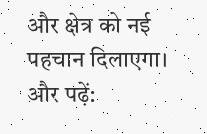और क्षेत्र को नई पहचान दिलाएगा।
और पढ़ें: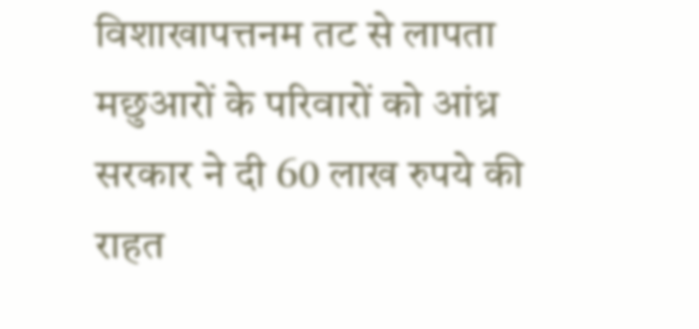विशाखापत्तनम तट से लापता मछुआरों के परिवारों को आंध्र सरकार ने दी 60 लाख रुपये की राहत